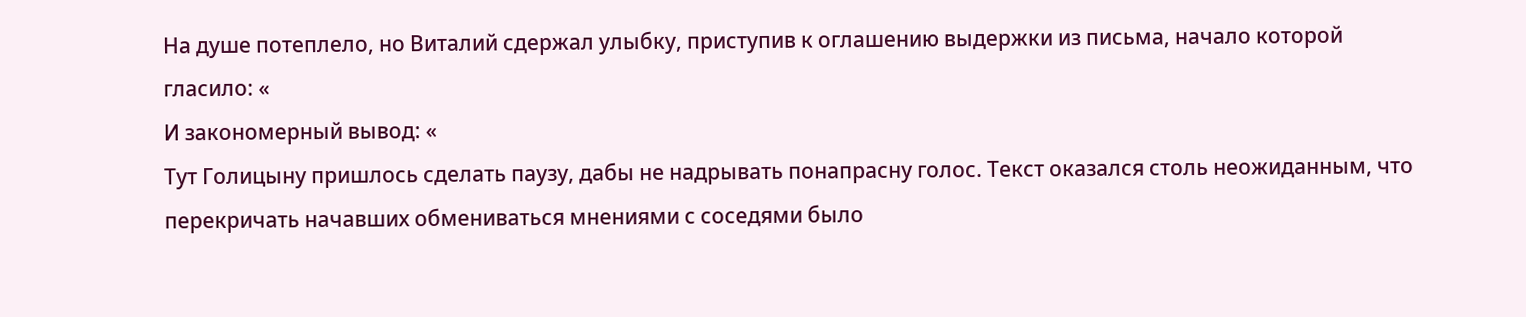На душе потеплело, но Виталий сдержал улыбку, приступив к оглашению выдержки из письма, начало которой гласило: «
И закономерный вывод: «
Тут Голицыну пришлось сделать паузу, дабы не надрывать понапрасну голос. Текст оказался столь неожиданным, что перекричать начавших обмениваться мнениями с соседями было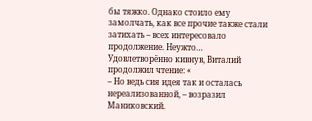бы тяжко. Однако стоило ему замолчать, как все прочие также стали затихать – всех интересовало продолжение. Неужто…
Удовлетворённо кивнув, Виталий продолжил чтение: «
– Но ведь сия идея так и осталась нереализованной, – возразил Маниковский.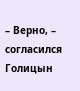– Верно, – согласился Голицын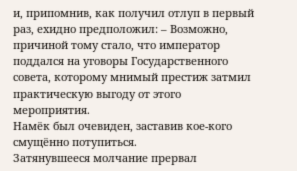и, припомнив, как получил отлуп в первый раз, ехидно предположил: – Возможно, причиной тому стало, что император поддался на уговоры Государственного совета, которому мнимый престиж затмил практическую выгоду от этого мероприятия.
Намёк был очевиден, заставив кое-кого смущённо потупиться.
Затянувшееся молчание прервал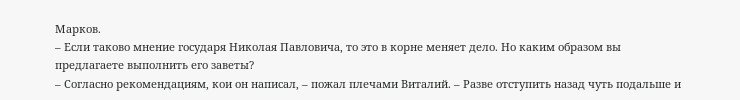Марков.
– Если таково мнение государя Николая Павловича, то это в корне меняет дело. Но каким образом вы предлагаете выполнить его заветы?
– Согласно рекомендациям, кои он написал, – пожал плечами Виталий. – Разве отступить назад чуть подальше и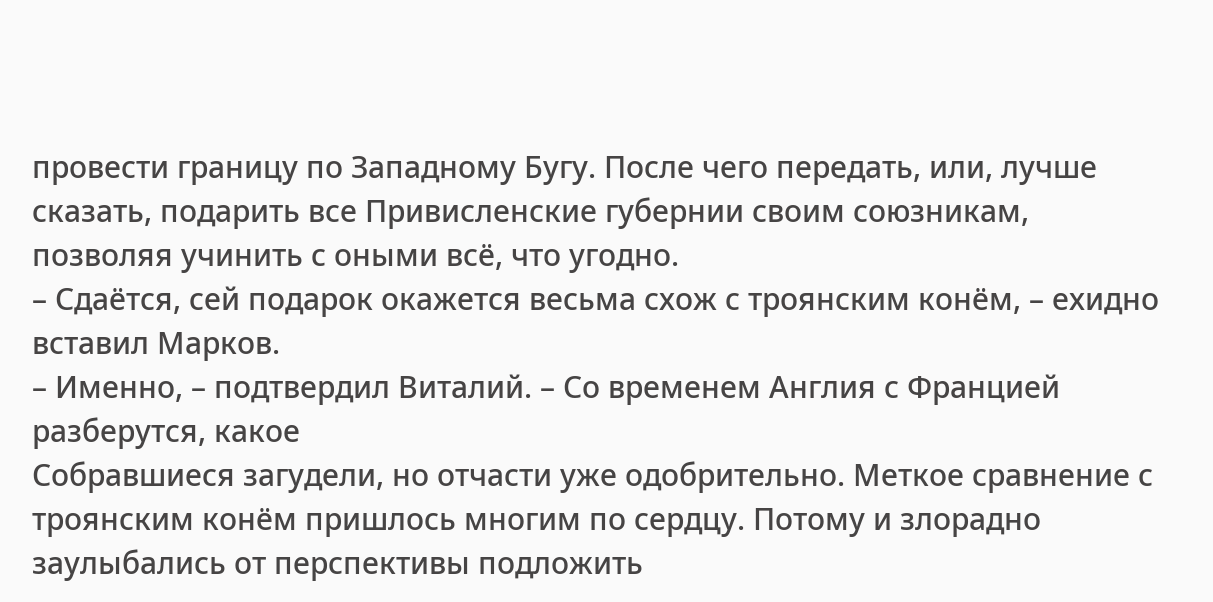провести границу по Западному Бугу. После чего передать, или, лучше сказать, подарить все Привисленские губернии своим союзникам, позволяя учинить с оными всё, что угодно.
– Сдаётся, сей подарок окажется весьма схож с троянским конём, – ехидно вставил Марков.
– Именно, – подтвердил Виталий. – Со временем Англия с Францией разберутся, какое
Собравшиеся загудели, но отчасти уже одобрительно. Меткое сравнение с троянским конём пришлось многим по сердцу. Потому и злорадно заулыбались от перспективы подложить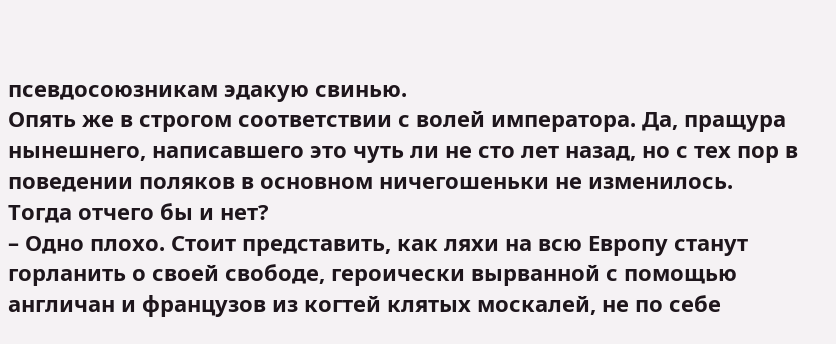псевдосоюзникам эдакую свинью.
Опять же в строгом соответствии с волей императора. Да, пращура нынешнего, написавшего это чуть ли не сто лет назад, но с тех пор в поведении поляков в основном ничегошеньки не изменилось. Тогда отчего бы и нет?
– Одно плохо. Стоит представить, как ляхи на всю Европу станут горланить о своей свободе, героически вырванной с помощью англичан и французов из когтей клятых москалей, не по себе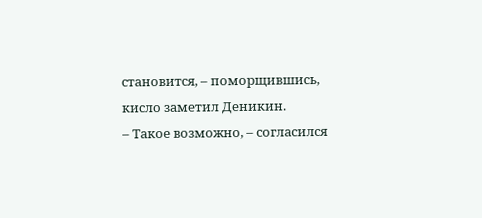становится, – поморщившись, кисло заметил Деникин.
– Такое возможно, – согласился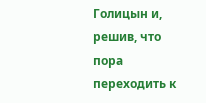Голицын и, решив, что пора переходить к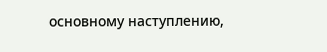основному наступлению,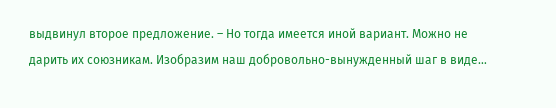выдвинул второе предложение. – Но тогда имеется иной вариант. Можно не дарить их союзникам. Изобразим наш добровольно-вынужденный шаг в виде…